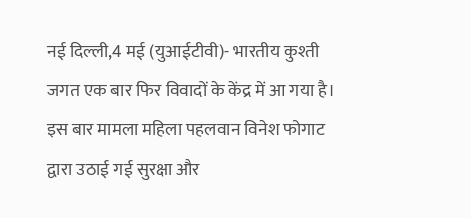नई दिल्ली,4 मई (युआईटीवी)- भारतीय कुश्ती जगत एक बार फिर विवादों के केंद्र में आ गया है। इस बार मामला महिला पहलवान विनेश फोगाट द्वारा उठाई गई सुरक्षा और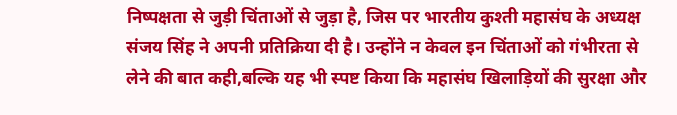निष्पक्षता से जुड़ी चिंताओं से जुड़ा है, जिस पर भारतीय कुश्ती महासंघ के अध्यक्ष संजय सिंह ने अपनी प्रतिक्रिया दी है। उन्होंने न केवल इन चिंताओं को गंभीरता से लेने की बात कही,बल्कि यह भी स्पष्ट किया कि महासंघ खिलाड़ियों की सुरक्षा और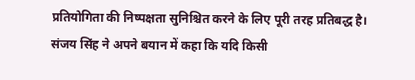प्रतियोगिता की निष्पक्षता सुनिश्चित करने के लिए पूरी तरह प्रतिबद्ध है।
संजय सिंह ने अपने बयान में कहा कि यदि किसी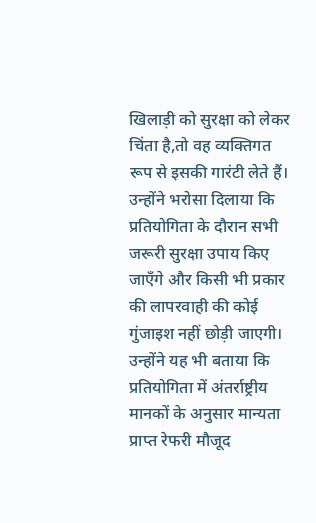खिलाड़ी को सुरक्षा को लेकर चिंता है,तो वह व्यक्तिगत रूप से इसकी गारंटी लेते हैं। उन्होंने भरोसा दिलाया कि प्रतियोगिता के दौरान सभी जरूरी सुरक्षा उपाय किए जाएँगे और किसी भी प्रकार की लापरवाही की कोई गुंजाइश नहीं छोड़ी जाएगी। उन्होंने यह भी बताया कि प्रतियोगिता में अंतर्राष्ट्रीय मानकों के अनुसार मान्यता प्राप्त रेफरी मौजूद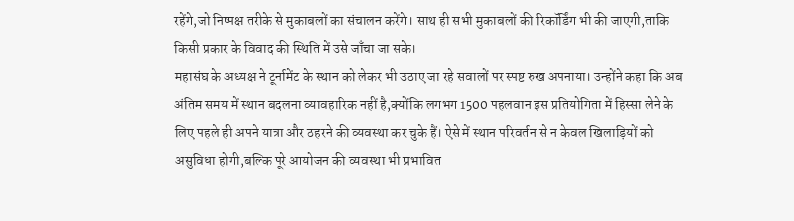रहेंगे,जो निष्पक्ष तरीके से मुकाबलों का संचालन करेंगे। साथ ही सभी मुकाबलों की रिकॉर्डिंग भी की जाएगी,ताकि किसी प्रकार के विवाद की स्थिति में उसे जाँचा जा सके।
महासंघ के अध्यक्ष ने टूर्नामेंट के स्थान को लेकर भी उठाए जा रहे सवालों पर स्पष्ट रुख अपनाया। उन्होंने कहा कि अब अंतिम समय में स्थान बदलना व्यावहारिक नहीं है,क्योंकि लगभग 1500 पहलवान इस प्रतियोगिता में हिस्सा लेने के लिए पहले ही अपने यात्रा और ठहरने की व्यवस्था कर चुके हैं। ऐसे में स्थान परिवर्तन से न केवल खिलाड़ियों को असुविधा होगी,बल्कि पूरे आयोजन की व्यवस्था भी प्रभावित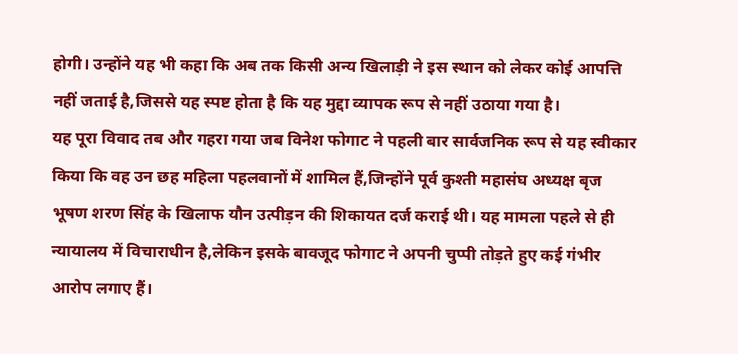होगी। उन्होंने यह भी कहा कि अब तक किसी अन्य खिलाड़ी ने इस स्थान को लेकर कोई आपत्ति नहीं जताई है,जिससे यह स्पष्ट होता है कि यह मुद्दा व्यापक रूप से नहीं उठाया गया है।
यह पूरा विवाद तब और गहरा गया जब विनेश फोगाट ने पहली बार सार्वजनिक रूप से यह स्वीकार किया कि वह उन छह महिला पहलवानों में शामिल हैं,जिन्होंने पूर्व कुश्ती महासंघ अध्यक्ष बृज भूषण शरण सिंह के खिलाफ यौन उत्पीड़न की शिकायत दर्ज कराई थी। यह मामला पहले से ही न्यायालय में विचाराधीन है,लेकिन इसके बावजूद फोगाट ने अपनी चुप्पी तोड़ते हुए कई गंभीर आरोप लगाए हैं।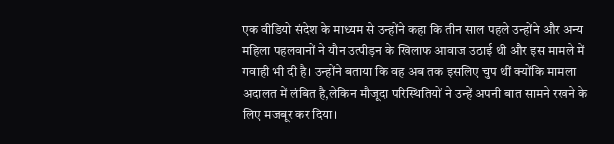एक वीडियो संदेश के माध्यम से उन्होंने कहा कि तीन साल पहले उन्होंने और अन्य महिला पहलवानों ने यौन उत्पीड़न के खिलाफ आवाज उठाई थी और इस मामले में गवाही भी दी है। उन्होंने बताया कि वह अब तक इसलिए चुप थीं क्योंकि मामला अदालत में लंबित है,लेकिन मौजूदा परिस्थितियों ने उन्हें अपनी बात सामने रखने के लिए मजबूर कर दिया।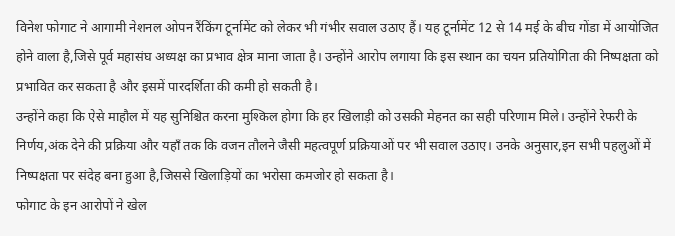विनेश फोगाट ने आगामी नेशनल ओपन रैंकिंग टूर्नामेंट को लेकर भी गंभीर सवाल उठाए हैं। यह टूर्नामेंट 12 से 14 मई के बीच गोंडा में आयोजित होने वाला है,जिसे पूर्व महासंघ अध्यक्ष का प्रभाव क्षेत्र माना जाता है। उन्होंने आरोप लगाया कि इस स्थान का चयन प्रतियोगिता की निष्पक्षता को प्रभावित कर सकता है और इसमें पारदर्शिता की कमी हो सकती है।
उन्होंने कहा कि ऐसे माहौल में यह सुनिश्चित करना मुश्किल होगा कि हर खिलाड़ी को उसकी मेहनत का सही परिणाम मिले। उन्होंने रेफरी के निर्णय,अंक देने की प्रक्रिया और यहाँ तक कि वजन तौलने जैसी महत्वपूर्ण प्रक्रियाओं पर भी सवाल उठाए। उनके अनुसार,इन सभी पहलुओं में निष्पक्षता पर संदेह बना हुआ है,जिससे खिलाड़ियों का भरोसा कमजोर हो सकता है।
फोगाट के इन आरोपों ने खेल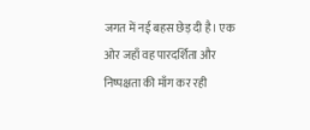जगत में नई बहस छेड़ दी है। एक ओर जहाँ वह पारदर्शिता और निष्पक्षता की माँग कर रही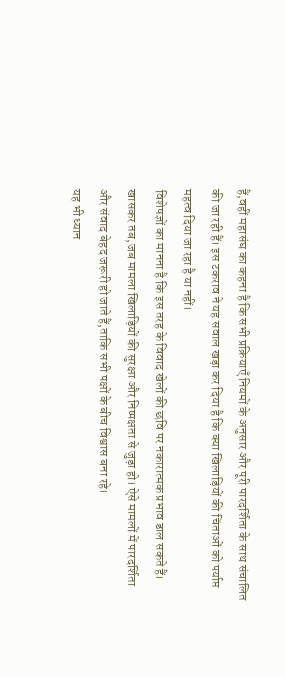हैं,वहीं महासंघ का कहना है कि सभी प्रक्रियाएँ नियमों के अनुसार और पूरी पारदर्शिता के साथ संचालित की जा रही हैं। इस टकराव ने यह सवाल खड़ा कर दिया है कि क्या खिलाड़ियों की चिंताओं को पर्याप्त महत्व दिया जा रहा है या नहीं।
विशेषज्ञों का मानना है कि इस तरह के विवाद खेलों की छवि पर नकारात्मक प्रभाव डाल सकते हैं। खासकर तब,जब मामला खिलाड़ियों की सुरक्षा और निष्पक्षता से जुड़ा हो। ऐसे मामलों में पारदर्शिता और संवाद बेहद जरूरी हो जाते हैं,ताकि सभी पक्षों के बीच विश्वास बना रहे।
यह भी ध्यान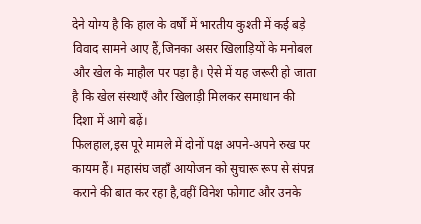देने योग्य है कि हाल के वर्षों में भारतीय कुश्ती में कई बड़े विवाद सामने आए हैं,जिनका असर खिलाड़ियों के मनोबल और खेल के माहौल पर पड़ा है। ऐसे में यह जरूरी हो जाता है कि खेल संस्थाएँ और खिलाड़ी मिलकर समाधान की दिशा में आगे बढ़ें।
फिलहाल,इस पूरे मामले में दोनों पक्ष अपने-अपने रुख पर कायम हैं। महासंघ जहाँ आयोजन को सुचारू रूप से संपन्न कराने की बात कर रहा है,वहीं विनेश फोगाट और उनके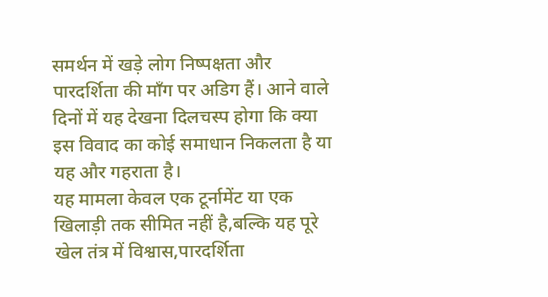समर्थन में खड़े लोग निष्पक्षता और पारदर्शिता की माँग पर अडिग हैं। आने वाले दिनों में यह देखना दिलचस्प होगा कि क्या इस विवाद का कोई समाधान निकलता है या यह और गहराता है।
यह मामला केवल एक टूर्नामेंट या एक खिलाड़ी तक सीमित नहीं है,बल्कि यह पूरे खेल तंत्र में विश्वास,पारदर्शिता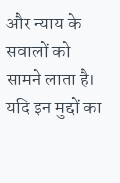और न्याय के सवालों को सामने लाता है। यदि इन मुद्दों का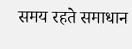समय रहते समाधान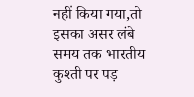नहीं किया गया,तो इसका असर लंबे समय तक भारतीय कुश्ती पर पड़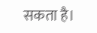सकता है।